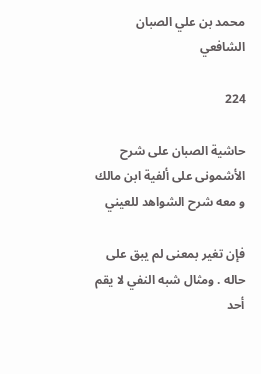محمد بن علي الصبان الشافعي

224

حاشية الصبان على شرح الأشمونى على ألفية ابن مالك و معه شرح الشواهد للعيني

فإن تغير بمعنى لم يبق على حاله . ومثال شبه النفي لا يقم أحد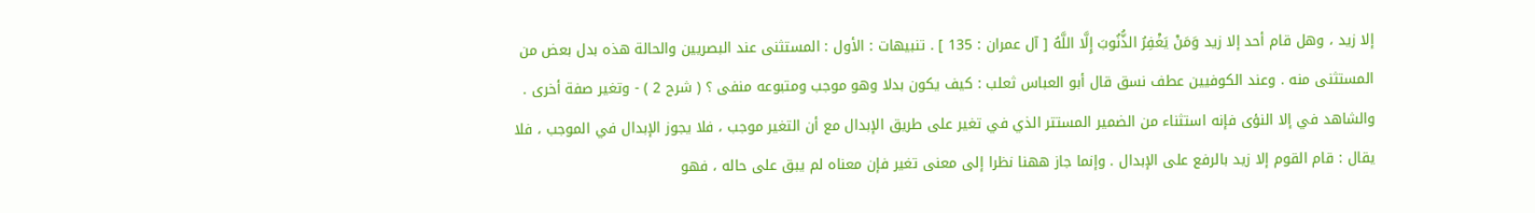إلا زيد ، وهل قام أحد إلا زيد وَمَنْ يَغْفِرُ الذُّنُوبَ إِلَّا اللَّهُ [ آل عمران : 135 ] . تنبيهات : الأول : المستثنى عند البصريين والحالة هذه بدل بعض من المستثنى منه . وعند الكوفيين عطف نسق قال أبو العباس ثعلب : كيف يكون بدلا وهو موجب ومتبوعه منفى ؟ ( شرح 2 ) - وتغير صفة أخرى . والشاهد في إلا النؤى فإنه استثناء من الضمير المستتر الذي في تغير على طريق الإبدال مع أن التغير موجب ، فلا يجوز الإبدال في الموجب ، فلا يقال : قام القوم إلا زيد بالرفع على الإبدال . وإنما جاز ههنا نظرا إلى معنى تغير فإن معناه لم يبق على حاله ، فهو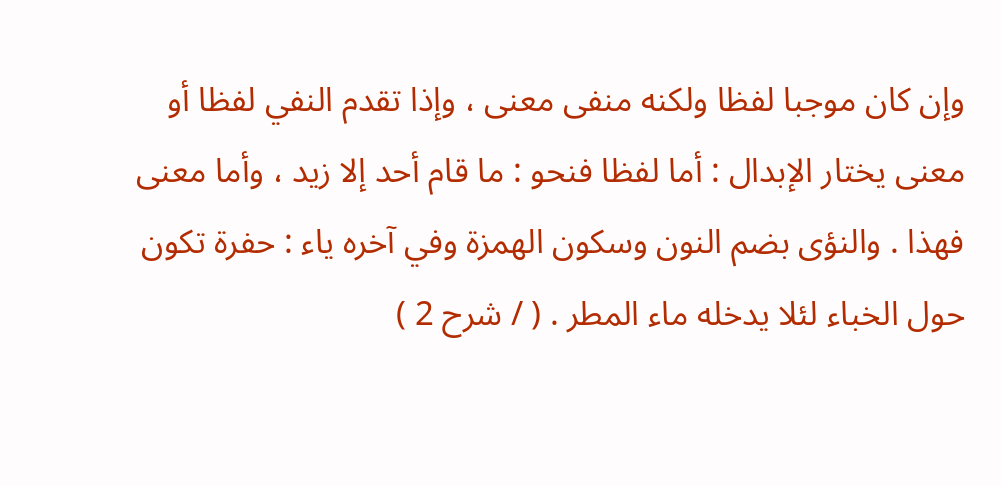وإن كان موجبا لفظا ولكنه منفى معنى ، وإذا تقدم النفي لفظا أو معنى يختار الإبدال : أما لفظا فنحو : ما قام أحد إلا زيد ، وأما معنى فهذا . والنؤى بضم النون وسكون الهمزة وفي آخره ياء : حفرة تكون حول الخباء لئلا يدخله ماء المطر . ( / شرح 2 )